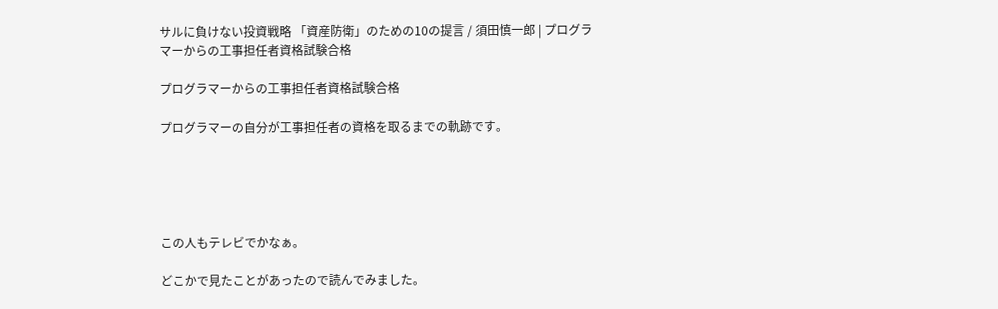サルに負けない投資戦略 「資産防衛」のための10の提言 / 須田慎一郎 | プログラマーからの工事担任者資格試験合格

プログラマーからの工事担任者資格試験合格

プログラマーの自分が工事担任者の資格を取るまでの軌跡です。





この人もテレビでかなぁ。

どこかで見たことがあったので読んでみました。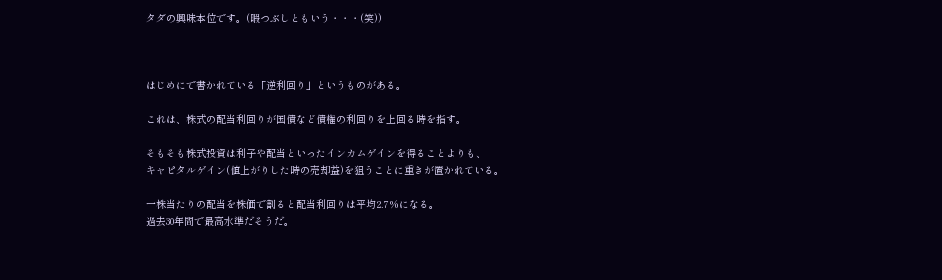タダの興味本位です。(暇つぶしともいう・・・(笑))



はじめにで書かれている「逆利回り」というものがある。

これは、株式の配当利回りが国債など債権の利回りを上回る時を指す。

そもそも株式投資は利子や配当といったインカムゲインを得ることよりも、
キャピタルゲイン(値上がりした時の売却益)を狙うことに重きが置かれている。

一株当たりの配当を株価で割ると配当利回りは平均2.7%になる。
過去30年間で最高水準だそうだ。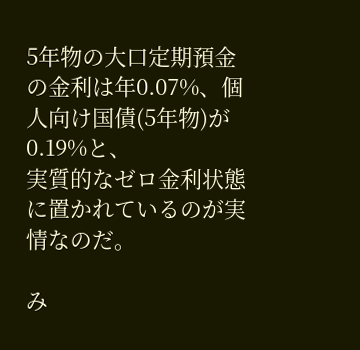5年物の大口定期預金の金利は年0.07%、個人向け国債(5年物)が0.19%と、
実質的なゼロ金利状態に置かれているのが実情なのだ。

み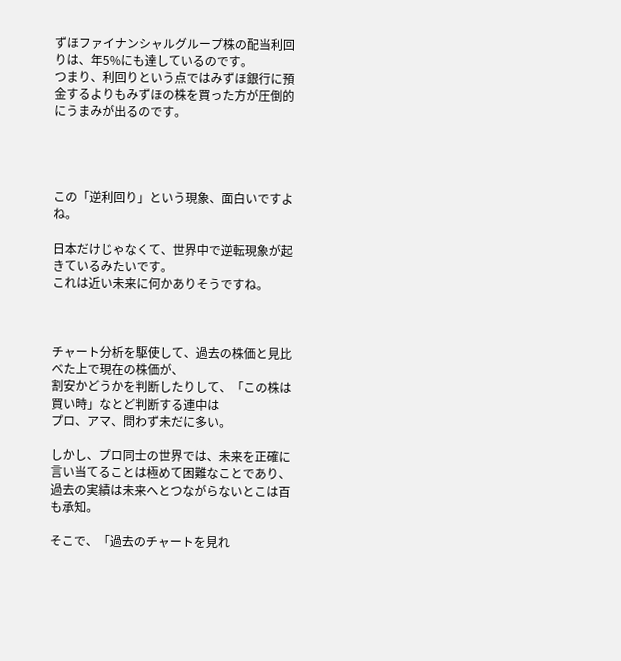ずほファイナンシャルグループ株の配当利回りは、年5%にも達しているのです。
つまり、利回りという点ではみずほ銀行に預金するよりもみずほの株を買った方が圧倒的にうまみが出るのです。




この「逆利回り」という現象、面白いですよね。

日本だけじゃなくて、世界中で逆転現象が起きているみたいです。
これは近い未来に何かありそうですね。



チャート分析を駆使して、過去の株価と見比べた上で現在の株価が、
割安かどうかを判断したりして、「この株は買い時」なとど判断する連中は
プロ、アマ、問わず未だに多い。

しかし、プロ同士の世界では、未来を正確に言い当てることは極めて困難なことであり、
過去の実績は未来へとつながらないとこは百も承知。

そこで、「過去のチャートを見れ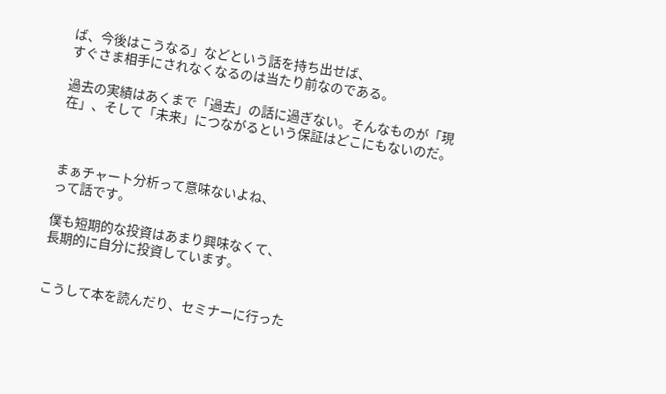ば、今後はこうなる」などという話を持ち出せば、
すぐさま相手にされなくなるのは当たり前なのである。

過去の実績はあくまで「過去」の話に過ぎない。そんなものが「現在」、そして「未来」につながるという保証はどこにもないのだ。



まぁチャート分析って意味ないよね、
って話です。

僕も短期的な投資はあまり興味なくて、
長期的に自分に投資しています。


こうして本を読んだり、セミナーに行った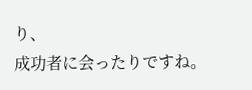り、
成功者に会ったりですね。